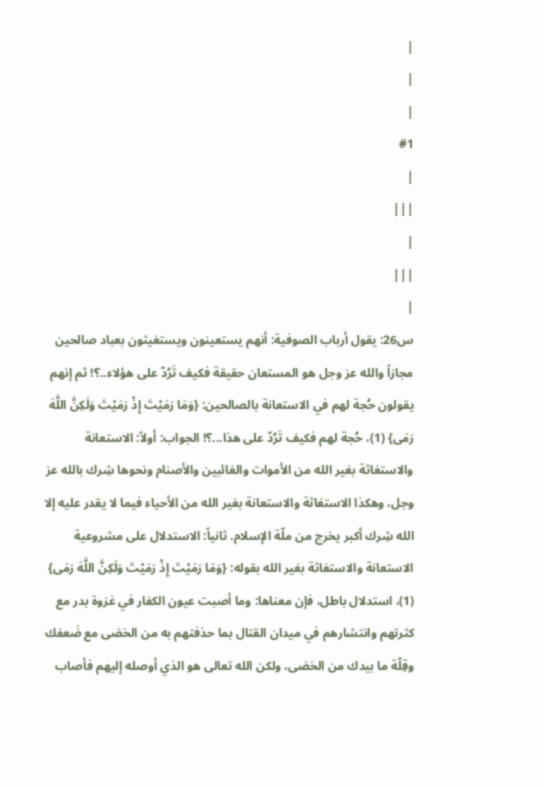|
|
|
#1
|
|||
|
|||
|
س26: يقول أرباب الصوفية: أنهم يستعينون ويستغيثون بعباد صالحين مجازاً والله عز وجل هو المستعان حقيقة فكيف تَرُدّ على هؤلاء..؟! ثم إنهم يقولون حُجة لهم في الاستعانة بالصالحين: {وَمَا رَمَيْتَ إِذْ رَمَيْتَ وَلَكِنَّ اللَّهَ رَمَى} (1)، حُجة لهم فكيف تَرُدّ على هذا...؟! الجواب: أولاً: الاستعانة والاستغاثة بغير الله من الأموات والغائبين والأصنام ونحوها شِرك بالله عز وجل، وهكذا الاستغاثة والاستعانة بغير الله من الأحياء فيما لا يقدر عليه إلا الله شِرك أكبر يخرج من ملّة الإسلام. ثانياً: الاستدلال على مشروعية الاستعانة والاستغاثة بغير الله بقوله: {وَمَا رَمَيْتَ إِذْ رَمَيْتَ وَلَكِنَّ اللَّهَ رَمَى} (1)، استدلال باطل، فإن معناها: وما أصبت عيون الكفار في غزوة بدر مع كثرتهم وانتشارهم في ميدان القتال بما حذفتهم به من الحَصَى مع ضَعفك وقِلّة ما بيدك من الحَصَى، ولكن الله تعالى هو الذي أوصله إليهم فأصاب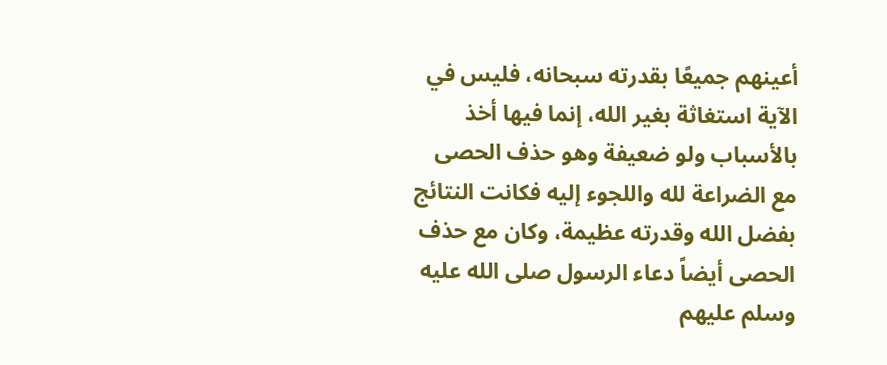أعينهم جميعًا بقدرته سبحانه، فليس في الآية استغاثة بغير الله، إنما فيها أخذ بالأسباب ولو ضعيفة وهو حذف الحصى مع الضراعة لله واللجوء إليه فكانت النتائج بفضل الله وقدرته عظيمة، وكان مع حذف الحصى أيضاً دعاء الرسول صلى الله عليه وسلم عليهم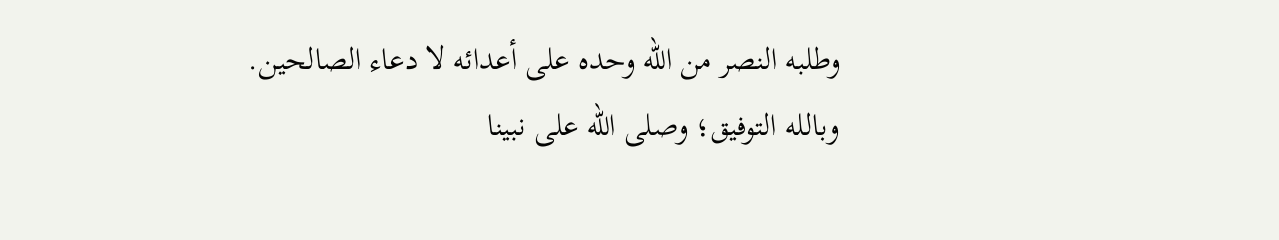وطلبه النصر من الله وحده على أعدائه لا دعاء الصالحين. وبالله التوفيق؛ وصلى الله على نبينا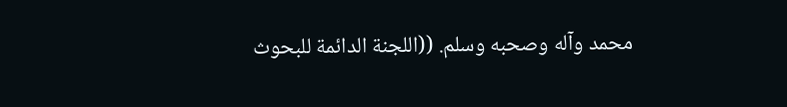محمد وآله وصحبه وسلم. ((اللجنة الدائمة للبحوث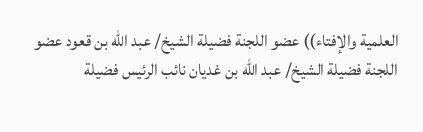العلمية والإفتاء)) عضو اللجنة فضيلة الشيخ/ عبد الله بن قعود عضو اللجنة فضيلة الشيخ/ عبد الله بن غديان نائب الرئيس فضيلة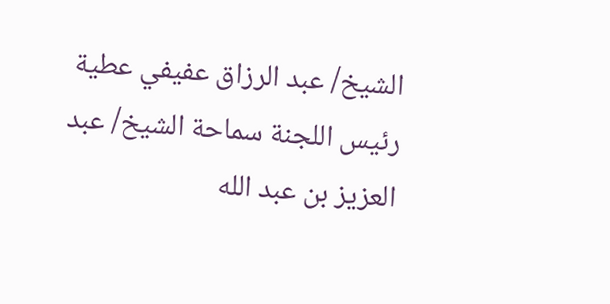الشيخ/ عبد الرزاق عفيفي عطية رئيس اللجنة سماحة الشيخ/ عبد العزيز بن عبد الله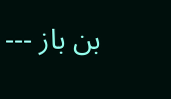بن باز ---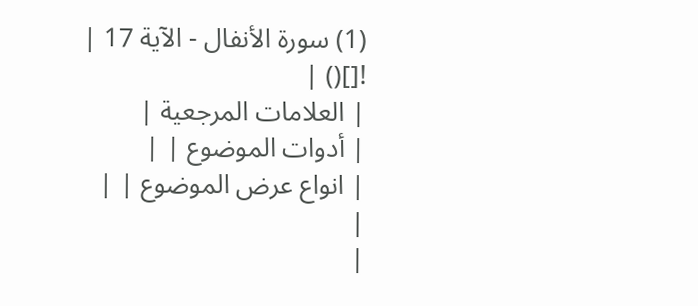(1) سورة الأنفال - الآية 17 |
![]() |
| العلامات المرجعية |
| أدوات الموضوع | |
| انواع عرض الموضوع | |
|
|